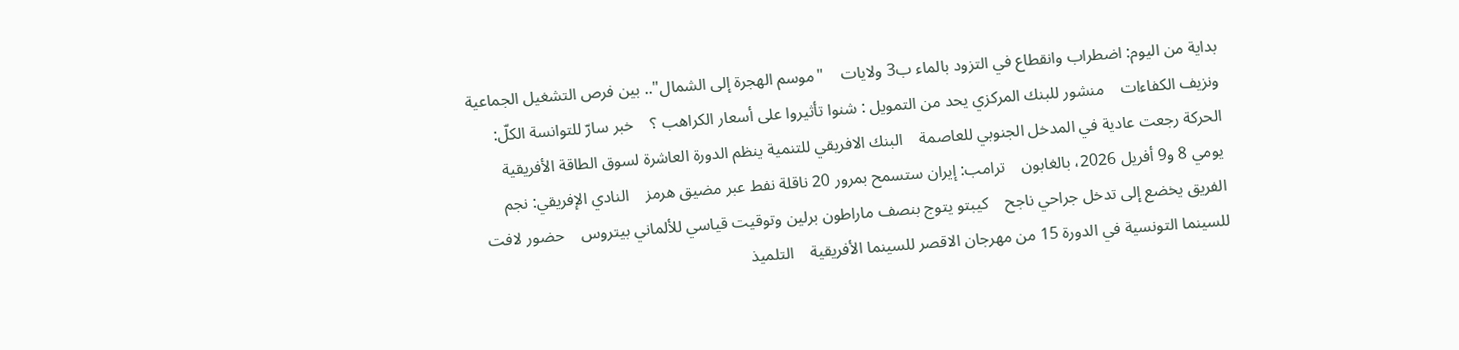بداية من اليوم: اضطراب وانقطاع في التزود بالماء ب3 ولايات    "موسم الهجرة إلى الشمال".. بين فرص التشغيل الجماعية ونزيف الكفاءات    منشور للبنك المركزي يحد من التمويل : شنوا تأثيروا على أسعار الكراهب ؟    خبر سارّ للتوانسة الكلّ: الحركة رجعت عادية في المدخل الجنوبي للعاصمة    البنك الافريقي للتنمية ينظم الدورة العاشرة لسوق الطاقة الأفريقية يومي 8 و9 أفريل 2026، بالغابون    ترامب: إيران ستسمح بمرور 20 ناقلة نفط عبر مضيق هرمز    النادي الإفريقي: نجم الفريق يخضع إلى تدخل جراحي ناجح    كيبتو يتوج بنصف ماراطون برلين وتوقيت قياسي للألماني بيتروس    حضور لافت للسينما التونسية في الدورة 15 من مهرجان الاقصر للسينما الأفريقية    التلميذ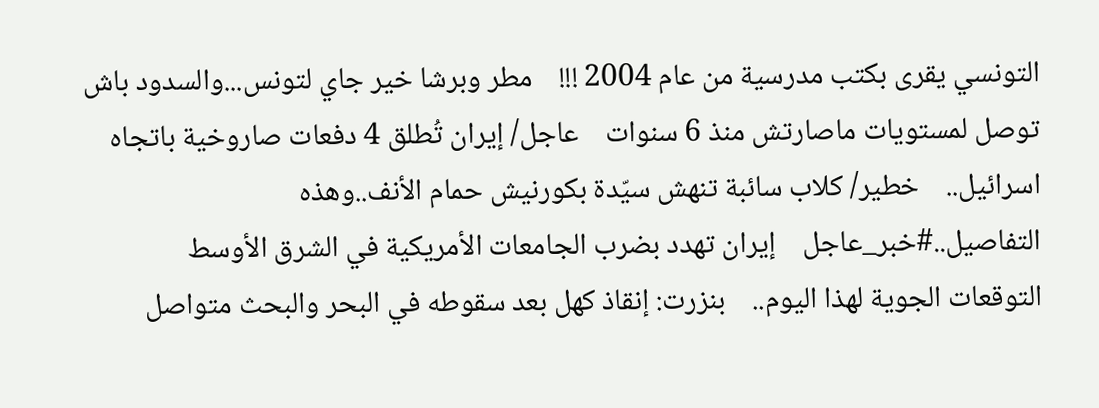التونسي يقرى بكتب مدرسية من عام 2004 !!!    مطر وبرشا خير جاي لتونس...والسدود باش توصل لمستويات ماصارتش منذ 6 سنوات    عاجل/ إيران تُطلق 4 دفعات صاروخية باتجاه اسرائيل..    خطير/ كلاب سائبة تنهش سيّدة بكورنيش حمام الأنف..وهذه التفاصيل..#خبر_عاجل    إيران تهدد بضرب الجامعات الأمريكية في الشرق الأوسط    التوقعات الجوية لهذا اليوم..    بنزرت: إنقاذ كهل بعد سقوطه في البحر والبحث متواصل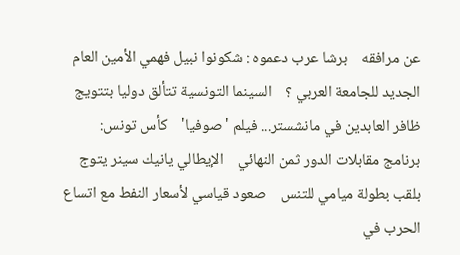عن مرافقه    برشا عرب دعموه : شكونوا نبيل فهمي الأمين العام الجديد للجامعة العربي ؟    السينما التونسية تتألق دوليا بتتويج ظافر العابدين في مانشستر... فيلم 'صوفيا'    كأس تونس: برنامج مقابلات الدور ثمن النهائي    الإيطالي يانيك سينر يتوج بلقب بطولة ميامي للتنس    صعود قياسي لأسعار النفط مع اتساع الحرب في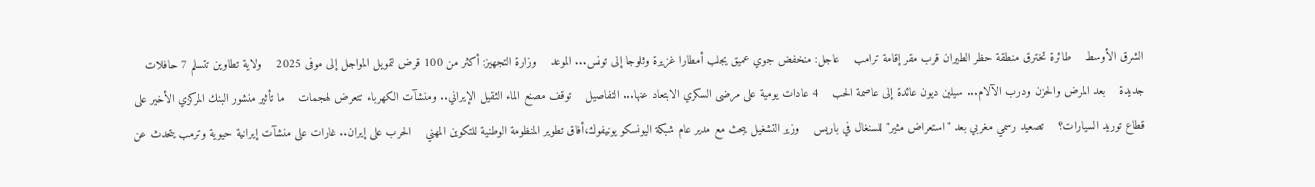الشرق الأوسط    طائرة تخترق منطقة حظر الطيران قرب مقر إقامة ترامب    عاجل: منخفض جوي عميق يجلب أمطارا غزيرة وثلوجا إلى تونس... الموعد    وزارة التجهيز: أكثر من 100 قرض لتمويل المواجل إلى موفى 2025    ولاية تطاوين تتسلم 7 حافلات جديدة    بعد المرض والحزن ودرب الآلام... سيلين ديون عائدة إلى عاصمة الحب    4 عادات يومية على مرضى السكري الابتعاد عنها... التفاصيل    توقف مصنع الماء الثقيل الإيراني.. ومنشآت الكهرباء تتعرض لهجمات    ما تأثير منشور البنك المركزي الأخير على قطاع توريد السيارات؟    تصعيد رسمي مغربي بعد "استعراض مثير" للسنغال في باريس    وزير التشغيل يبحث مع مدير عام شبكة اليونسكو يونيفوك،أفاق تطوير المنظومة الوطنية للتكوين المهني    الحرب على إيران.. غارات على منشآت إيرانية حيوية وترمب يتحدث عن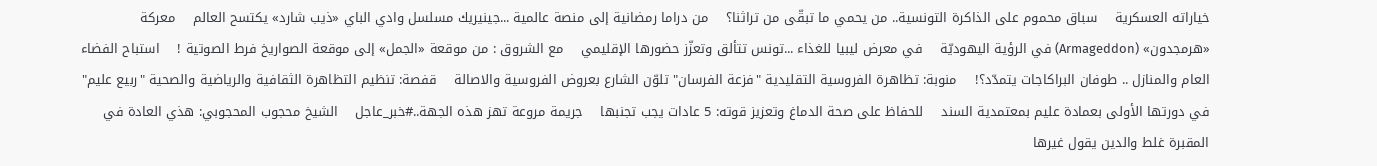خياراته العسكرية    سباق محموم على الذاكرة التونسية.. من يحمي ما تبقّى من تراثنا؟    من دراما رمضانية إلى منصة عالمية ...جينيريك مسلسل وادي الباي «ذيب شارد» يكتسح العالم    معركة «هرمجدون» (Armageddon) في الرؤية اليهوديّة    في معرض ليبيا للغذاء ...تونس تتألق وتعزّز حضورها الإقليمي    مع الشروق : من موقعة «الجمل» إلى موقعة الصواريخ فرط الصوتية !    استباح الفضاء العام والمنازل .. طوفان البراكاجات يتمدّد؟!    منوبة: تظاهرة الفروسية التقليدية "فزعة الفرسان" تلوّن الشارع بعروض الفروسية والاصالة    قفصة: تنظيم التظاهرة الثقافية والرياضية والصحية "ربيع عليم" في دورتها الأولى بعمادة عليم بمعتمدية السند    للحفاظ على صحة الدماغ وتعزيز قوته: 5 عادات يجب تجنبها    جريمة مروعة تهز هذه الجهة..#خبر_عاجل    الشيخ محجوب المحجوبي: هذي العادة في المقبرة غلط والدين يقول غيرها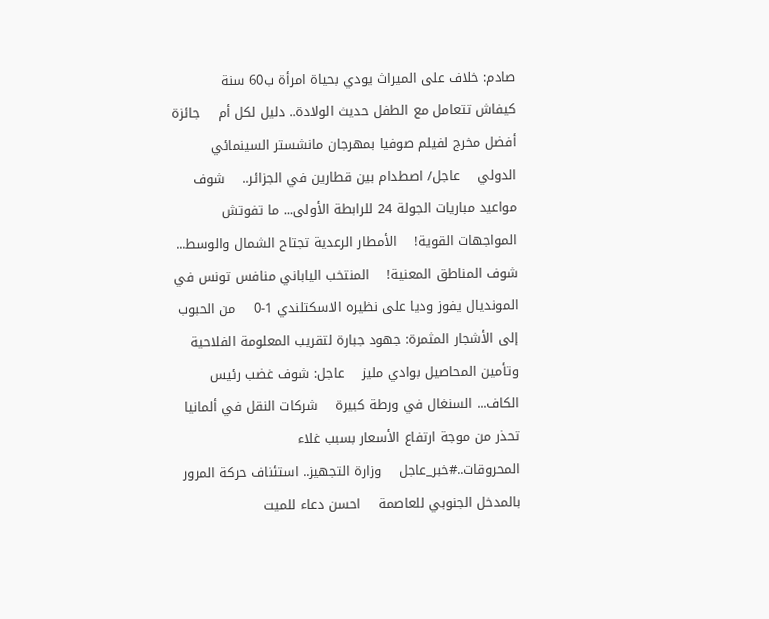صادم: خلاف على الميراث يودي بحياة امرأة ب60 سنة    كيفاش تتعامل مع الطفل حديث الولادة.. دليل لكل أم    جائزة أفضل مخرج لفيلم صوفيا بمهرجان مانشستر السينمائي الدولي    عاجل/ اصطدام بين قطارين في الجزائر..    شوف مواعيد مباريات الجولة 24 للرابطة الأولى... ما تفوتش المواجهات القوية!    الأمطار الرعدية تجتاح الشمال والوسط... شوف المناطق المعنية!    المنتخب الياباني منافس تونس في المونديال يفوز وديا على نظيره الاسكتلندي 1-0    من الحبوب إلى الأشجار المثمرة: جهود جبارة لتقريب المعلومة الفلاحية وتأمين المحاصيل بوادي مليز    عاجل: شوف غضب رئيس الكاف... السنغال في ورطة كبيرة    شركات النقل في ألمانيا تحذر من موجة ارتفاع الأسعار بسبب غلاء المحروقات..#خبر_عاجل    وزارة التجهيز.. استئناف حركة المرور بالمدخل الجنوبي للعاصمة    احسن دعاء للميت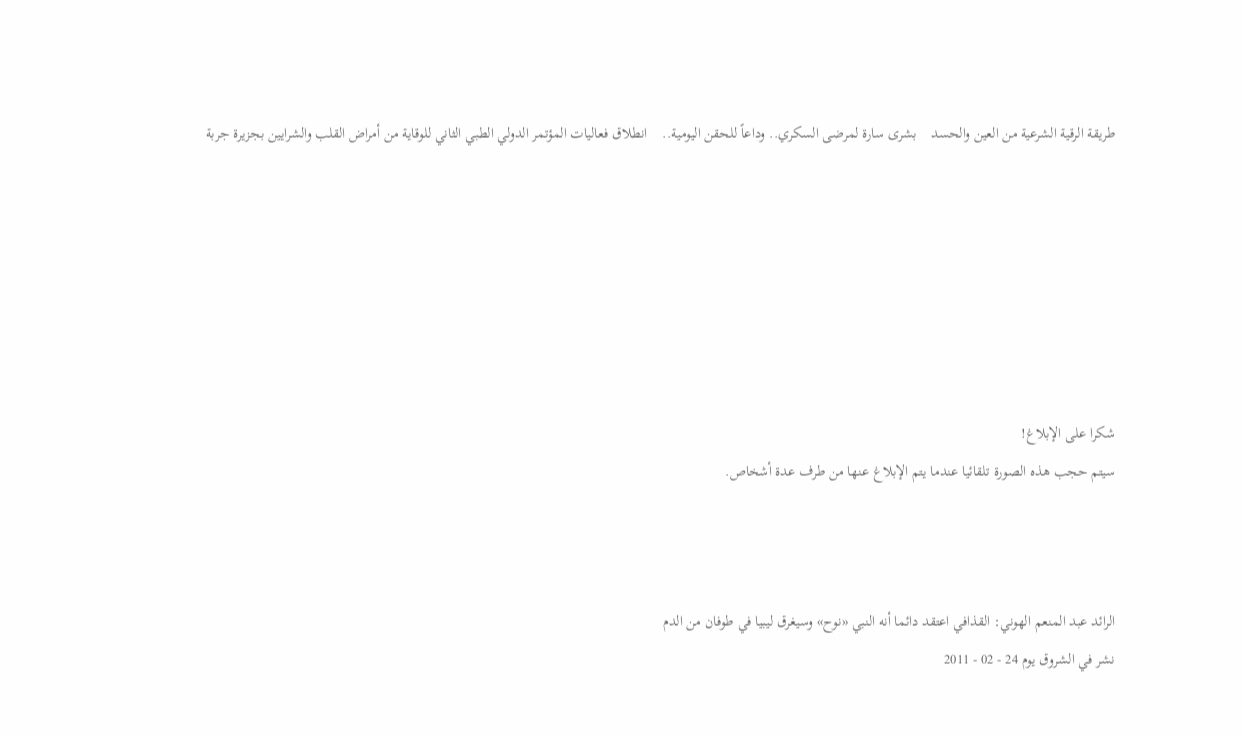طريقة الرقية الشرعية من العين والحسد    بشرى سارة لمرضى السكري.. وداعاً للحقن اليومية..    انطلاق فعاليات المؤتمر الدولي الطبي الثاني للوقاية من أمراض القلب والشرايين بجزيرة جربة







شكرا على الإبلاغ!
سيتم حجب هذه الصورة تلقائيا عندما يتم الإبلاغ عنها من طرف عدة أشخاص.



الرائد عبد المنعم الهوني: القذافي اعتقد دائما أنه النبي «نوح» وسيغرق ليبيا في طوفان من الدم
نشر في الشروق يوم 24 - 02 - 2011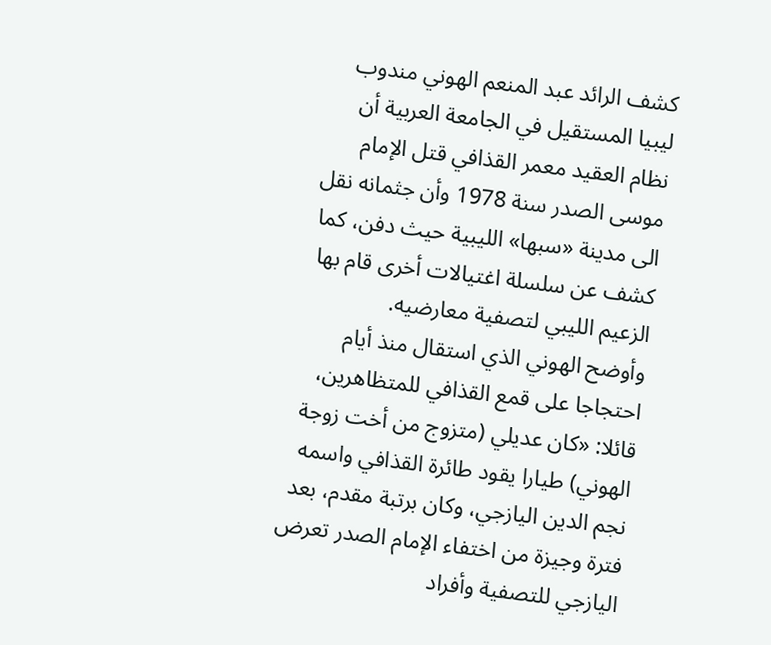كشف الرائد عبد المنعم الهوني مندوب ليبيا المستقيل في الجامعة العربية أن نظام العقيد معمر القذافي قتل الإمام موسى الصدر سنة 1978 وأن جثمانه نقل الى مدينة «سبها» الليبية حيث دفن، كما كشف عن سلسلة اغتيالات أخرى قام بها الزعيم الليبي لتصفية معارضيه.
وأوضح الهوني الذي استقال منذ أيام احتجاجا على قمع القذافي للمتظاهرين، قائلا: «كان عديلي (متزوج من أخت زوجة الهوني) طيارا يقود طائرة القذافي واسمه نجم الدين اليازجي، وكان برتبة مقدم، بعد فترة وجيزة من اختفاء الإمام الصدر تعرض اليازجي للتصفية وأفراد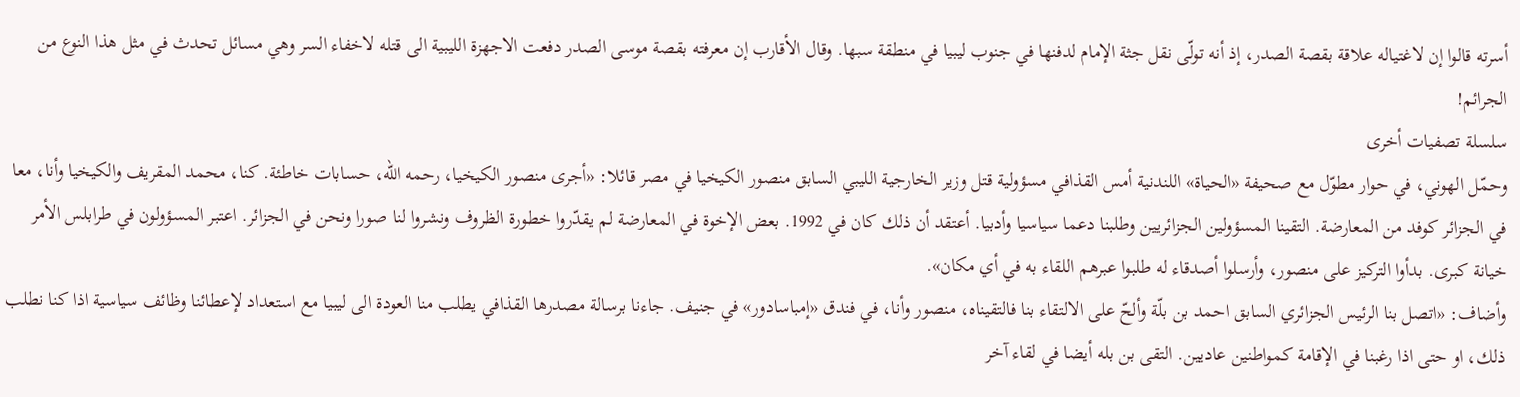أسرته قالوا إن لاغتياله علاقة بقصة الصدر، إذ أنه تولّى نقل جثة الإمام لدفنها في جنوب ليبيا في منطقة سبها. وقال الأقارب إن معرفته بقصة موسى الصدر دفعت الاجهزة الليبية الى قتله لاخفاء السر وهي مسائل تحدث في مثل هذا النوع من الجرائم!
سلسلة تصفيات أخرى
وحمّل الهوني، في حوار مطوّل مع صحيفة «الحياة» اللندنية أمس القذافي مسؤولية قتل وزير الخارجية الليبي السابق منصور الكيخيا في مصر قائلا: «أجرى منصور الكيخيا، رحمه الله، حسابات خاطئة. كنا، محمد المقريف والكيخيا وأنا، معا في الجزائر كوفد من المعارضة. التقينا المسؤولين الجزائريين وطلبنا دعما سياسيا وأدبيا. أعتقد أن ذلك كان في 1992. بعض الإخوة في المعارضة لم يقدّروا خطورة الظروف ونشروا لنا صورا ونحن في الجزائر. اعتبر المسؤولون في طرابلس الأمر خيانة كبرى. بدأوا التركيز على منصور، وأرسلوا أصدقاء له طلبوا عبرهم اللقاء به في أي مكان».
وأضاف: «اتصل بنا الرئيس الجزائري السابق احمد بن بلّة وألحّ على الالتقاء بنا فالتقيناه، منصور وأنا، في فندق «إمباسادور» في جنيف. جاءنا برسالة مصدرها القذافي يطلب منا العودة الى ليبيا مع استعداد لإعطائنا وظائف سياسية اذا كنا نطلب ذلك، او حتى اذا رغبنا في الإقامة كمواطنين عاديين. التقى بن بله أيضا في لقاء آخر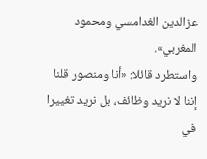عزالدين الغدامسي ومحمود المغربي».
واستطرد قائلا: «أنا ومنصور قلنا إننا لا نريد وظائف، بل نريد تغييرا في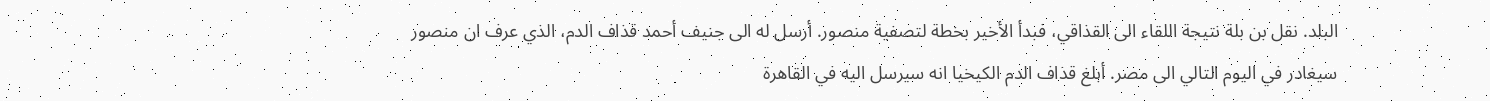البلد. نقل بن بلة نتيجة اللقاء الى القذاقي، فبدأ الأخير بخطة لتصفية منصور. أرسل له الى جنيف أحمد قذاف الدم، الذي عرف ان منصور سيغادر في اليوم التالي الى مصر. أبلغ قذاف الدم الكيخيا انه سيرسل اليه في القاهرة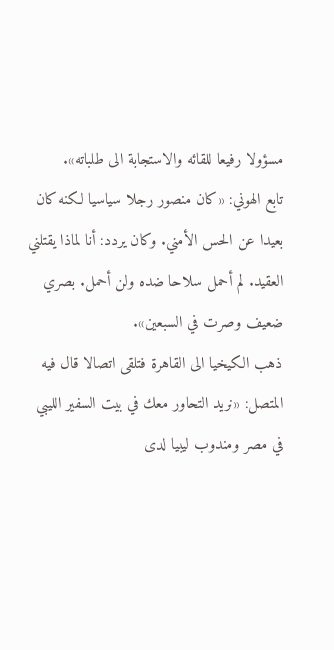مسؤولا رفيعا للقائه والاستجابة الى طلباته».
تابع الهوني: «كان منصور رجلا سياسيا لكنه كان بعيدا عن الحس الأمني. وكان يردد: أنا لماذا يقتلني العقيد. لم أحمل سلاحا ضده ولن أحمل. بصري ضعيف وصرت في السبعين».
ذهب الكيخيا الى القاهرة فتلقى اتصالا قال فيه المتصل: «نريد التحاور معك في بيت السفير الليبي في مصر ومندوب ليبيا لدى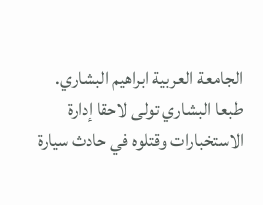الجامعة العربية ابراهيم البشاري. طبعا البشاري تولى لاحقا إدارة الاستخبارات وقتلوه في حادث سيارة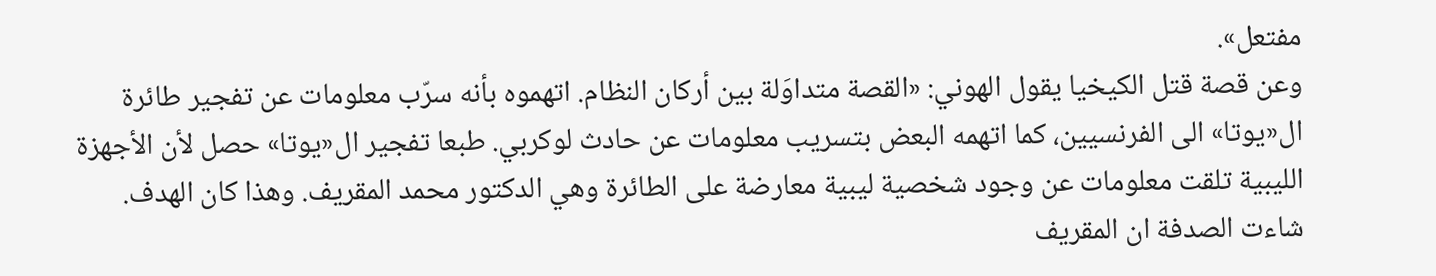مفتعل».
وعن قصة قتل الكيخيا يقول الهوني: «القصة متداوَلة بين أركان النظام. اتهموه بأنه سرّب معلومات عن تفجير طائرة ال«يوتا» الى الفرنسيين، كما اتهمه البعض بتسريب معلومات عن حادث لوكربي. طبعا تفجير ال«يوتا» حصل لأن الأجهزة الليبية تلقت معلومات عن وجود شخصية ليبية معارضة على الطائرة وهي الدكتور محمد المقريف. وهذا كان الهدف. شاءت الصدفة ان المقريف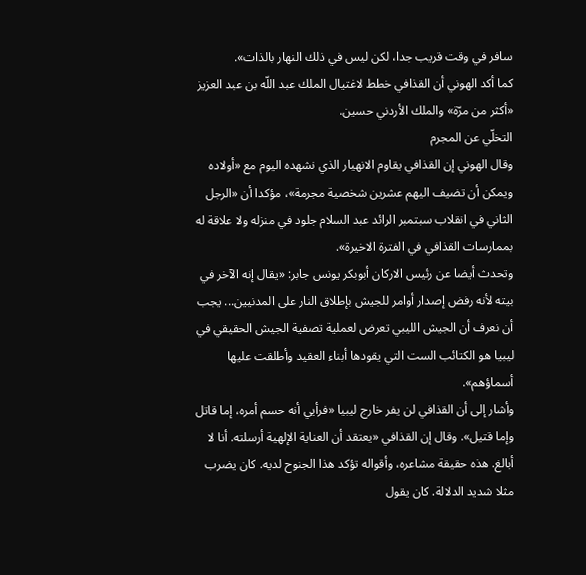سافر في وقت قريب جدا، لكن ليس في ذلك النهار بالذات».
كما أكد الهوني أن القذافي خطط لاغتيال الملك عبد اللّه بن عبد العزيز «أكثر من مرّة» والملك الأردني حسين.
التخلّي عن المجرم
وقال الهوني إن القذافي يقاوم الانهيار الذي نشهده اليوم مع «أولاده ويمكن أن تضيف اليهم عشرين شخصية مجرمة»، مؤكدا أن «الرجل الثاني في انقلاب سبتمبر الرائد عبد السلام جلود في منزله ولا علاقة له بممارسات القذافي في الفترة الاخيرة».
وتحدث أيضا عن رئيس الاركان أبوبكر يونس جابر: «يقال إنه الآخر في بيته لأنه رفض إصدار أوامر للجيش بإطلاق النار على المدنيين... يجب أن نعرف أن الجيش الليبي تعرض لعملية تصفية الجيش الحقيقي في ليبيا هو الكتائب الست التي يقودها أبناء العقيد وأطلقت عليها أسماؤهم».
وأشار إلى أن القذافي لن يفر خارج ليبيا «فرأيي أنه حسم أمره، إما قاتل وإما قتيل». وقال إن القذافي «يعتقد أن العناية الإلهية أرسلته. أنا لا أبالغ. هذه حقيقة مشاعره، وأقواله تؤكد هذا الجنوح لديه. كان يضرب مثلا شديد الدلالة. كان يقول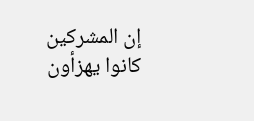إن المشركين كانوا يهزأون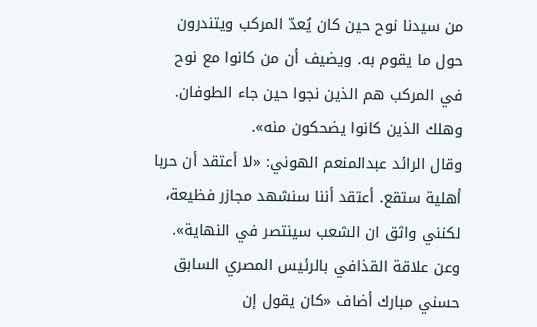من سيدنا نوح حين كان يُعدّ المركب ويتندرون حول ما يقوم به. ويضيف أن من كانوا مع نوح في المركب هم الذين نجوا حين جاء الطوفان. وهلك الذين كانوا يضحكون منه».
وقال الرائد عبدالمنعم الهوني: «لا أعتقد أن حربا أهلية ستقع. أعتقد أننا سنشهد مجازر فظيعة، لكنني واثق ان الشعب سينتصر في النهاية». وعن علاقة القذافي بالرئيس المصري السابق حسني مبارك أضاف «كان يقول إن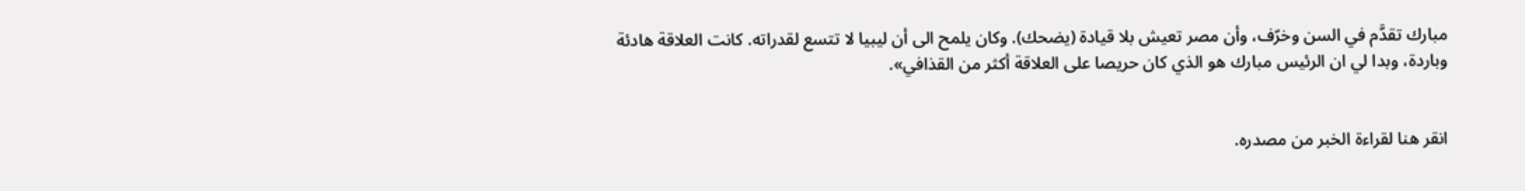مبارك تقدَّم في السن وخرّف، وأن مصر تعيش بلا قيادة (يضحك). وكان يلمح الى أن ليبيا لا تتسع لقدراته. كانت العلاقة هادئة وباردة، وبدا لي ان الرئيس مبارك هو الذي كان حريصا على العلاقة أكثر من القذافي».


انقر هنا لقراءة الخبر من مصدره.